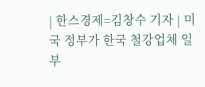| 한스경제=김창수 기자 | 미국 정부가 한국 철강업체 일부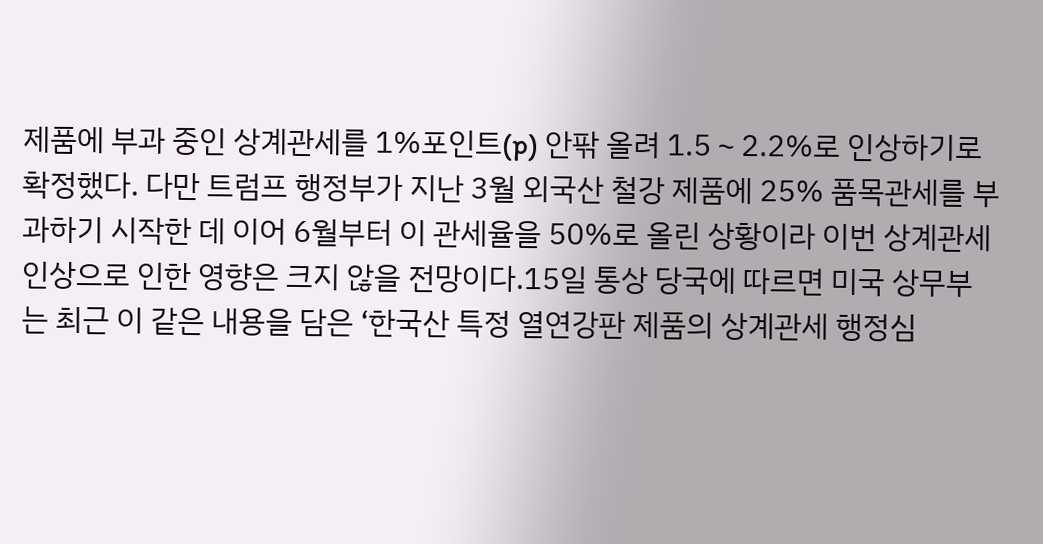제품에 부과 중인 상계관세를 1%포인트(p) 안팎 올려 1.5∼2.2%로 인상하기로 확정했다. 다만 트럼프 행정부가 지난 3월 외국산 철강 제품에 25% 품목관세를 부과하기 시작한 데 이어 6월부터 이 관세율을 50%로 올린 상황이라 이번 상계관세 인상으로 인한 영향은 크지 않을 전망이다.15일 통상 당국에 따르면 미국 상무부는 최근 이 같은 내용을 담은 ‘한국산 특정 열연강판 제품의 상계관세 행정심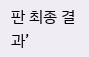판 최종 결과’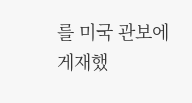를 미국 관보에 게재했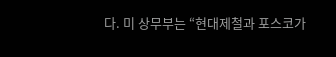다. 미 상무부는 “현대제철과 포스코가